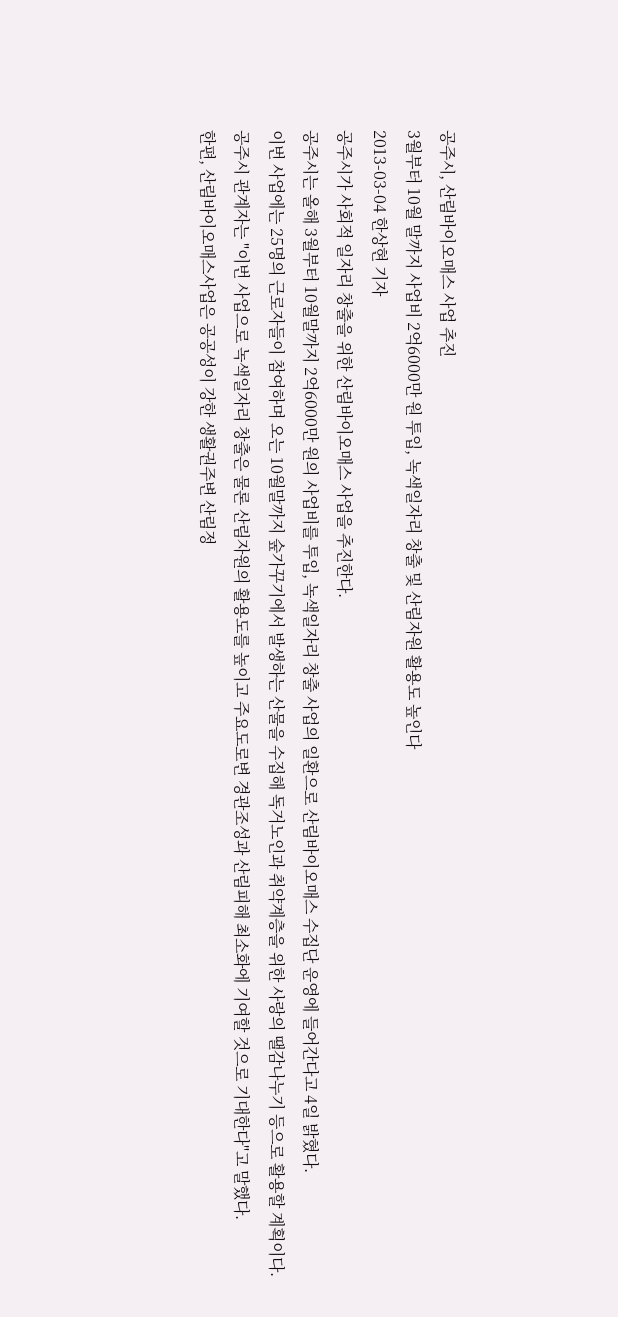공주시, 산림바이오매스 사업 추진
3월부터 10월 말까지 사업비 2억6000만 원 투입, 녹색일자리 창출 및 산림자원 활용도 높인다
2013-03-04 한상현 기자
공주시가 사회적 일자리 창출을 위한 산림바이오매스 사업을 추진한다.
공주시는 올해 3월부터 10월말까지 2억6000만 원의 사업비를 투입, 녹색일자리 창출 사업의 일환으로 산림바이오매스 수집단 운영에 들어간다고 4일 밝혔다.
이번 사업에는 25명의 근로자들이 참여하며 오는 10월말까지 숲가꾸기에서 발생하는 산물을 수집해 독거노인과 취약계층을 위한 사랑의 땔감나누기 등으로 활용할 계획이다.
공주시 관계자는 "이번 사업으로 녹색일자리 창출은 물론 산림자원의 활용도를 높이고 주요도로변 경관조성과 산림피해 최소화에 기여할 것으로 기대한다"고 말했다.
한편, 산림바이오매스사업은 공공성이 강한 생활권주변 산림정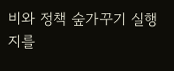비와 정책 숲가꾸기 실행지를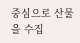중심으로 산물을 수집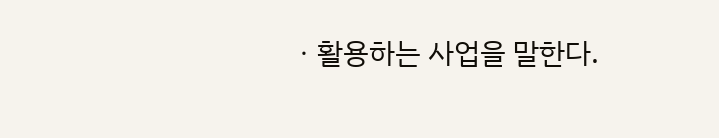ㆍ활용하는 사업을 말한다.